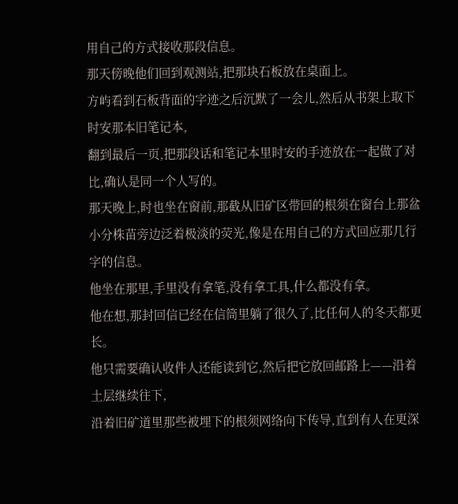用自己的方式接收那段信息。
那天傍晚他们回到观测站,把那块石板放在桌面上。
方屿看到石板背面的字迹之后沉默了一会儿,然后从书架上取下时安那本旧笔记本,
翻到最后一页,把那段话和笔记本里时安的手迹放在一起做了对比,确认是同一个人写的。
那天晚上,时也坐在窗前,那截从旧矿区带回的根须在窗台上那盆小分株苗旁边泛着极淡的荧光,像是在用自己的方式回应那几行字的信息。
他坐在那里,手里没有拿笔,没有拿工具,什么都没有拿。
他在想,那封回信已经在信筒里躺了很久了,比任何人的冬天都更长。
他只需要确认收件人还能读到它,然后把它放回邮路上——沿着土层继续往下,
沿着旧矿道里那些被埋下的根须网络向下传导,直到有人在更深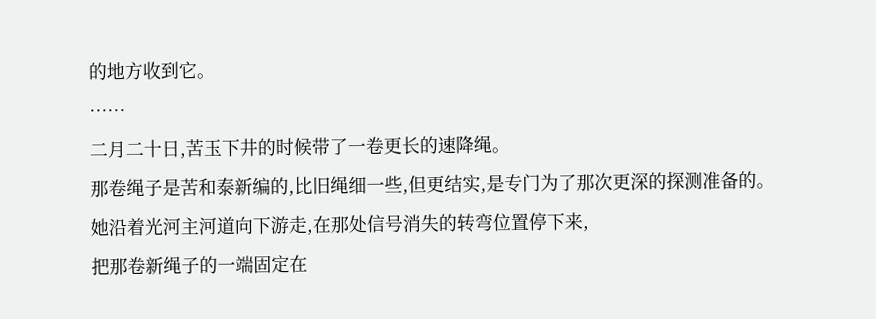的地方收到它。
……
二月二十日,苦玉下井的时候带了一卷更长的速降绳。
那卷绳子是苦和泰新编的,比旧绳细一些,但更结实,是专门为了那次更深的探测准备的。
她沿着光河主河道向下游走,在那处信号消失的转弯位置停下来,
把那卷新绳子的一端固定在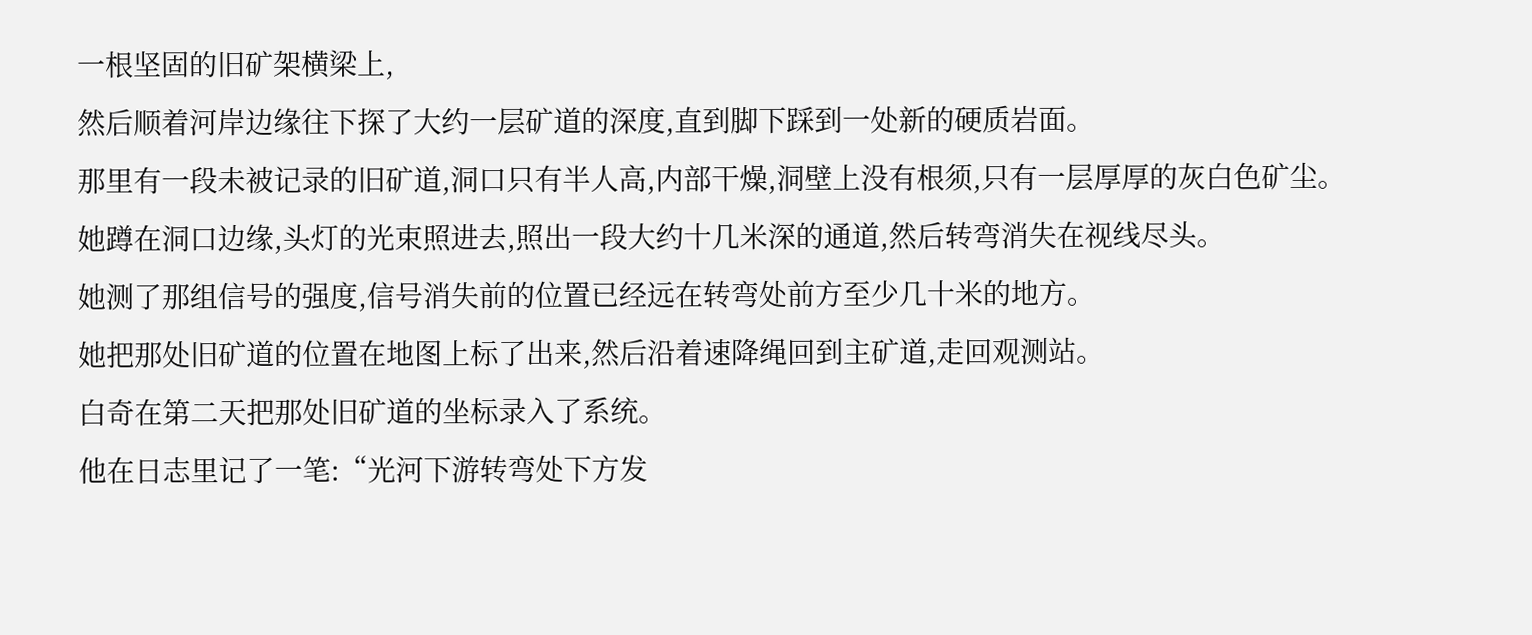一根坚固的旧矿架横梁上,
然后顺着河岸边缘往下探了大约一层矿道的深度,直到脚下踩到一处新的硬质岩面。
那里有一段未被记录的旧矿道,洞口只有半人高,内部干燥,洞壁上没有根须,只有一层厚厚的灰白色矿尘。
她蹲在洞口边缘,头灯的光束照进去,照出一段大约十几米深的通道,然后转弯消失在视线尽头。
她测了那组信号的强度,信号消失前的位置已经远在转弯处前方至少几十米的地方。
她把那处旧矿道的位置在地图上标了出来,然后沿着速降绳回到主矿道,走回观测站。
白奇在第二天把那处旧矿道的坐标录入了系统。
他在日志里记了一笔:“光河下游转弯处下方发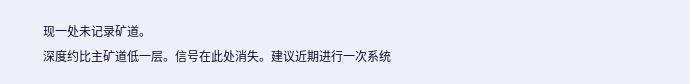现一处未记录矿道。
深度约比主矿道低一层。信号在此处消失。建议近期进行一次系统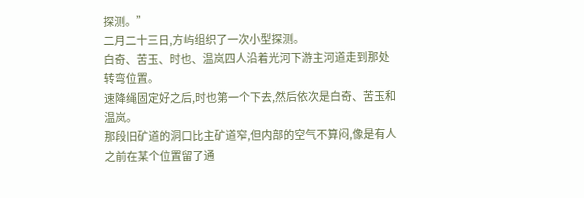探测。”
二月二十三日,方屿组织了一次小型探测。
白奇、苦玉、时也、温岚四人沿着光河下游主河道走到那处转弯位置。
速降绳固定好之后,时也第一个下去,然后依次是白奇、苦玉和温岚。
那段旧矿道的洞口比主矿道窄,但内部的空气不算闷,像是有人之前在某个位置留了通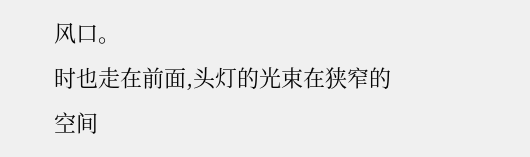风口。
时也走在前面,头灯的光束在狭窄的空间